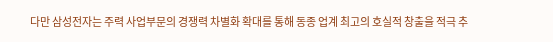다만 삼성전자는 주력 사업부문의 경쟁력 차별화 확대를 통해 동종 업계 최고의 호실적 창출을 적극 추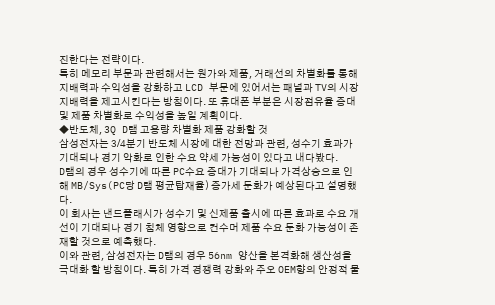진한다는 전략이다.
특히 메모리 부문과 관련해서는 원가와 제품, 거래선의 차별화를 통해 지배력과 수익성을 강화하고 LCD 부문에 있어서는 패널과 TV의 시장 지배력을 제고시킨다는 방침이다. 또 휴대폰 부분은 시장점유율 증대 및 제품 차별화로 수익성을 높일 계획이다.
◆반도체, 3Q D램 고용량 차별화 제품 강화할 것
삼성전자는 3/4분기 반도체 시장에 대한 전망과 관련, 성수기 효과가 기대되나 경기 악화로 인한 수요 약세 가능성이 있다고 내다봤다.
D램의 경우 성수기에 따른 PC수요 증대가 기대되나 가격상승으로 인해 MB/Sys(PC당 D램 평균탑재율) 증가세 둔화가 예상된다고 설명했다.
이 회사는 낸드플래시가 성수기 및 신제품 출시에 따른 효과로 수요 개선이 기대되나 경기 침체 영향으로 컨수머 제품 수요 둔화 가능성이 존재할 것으로 예측했다.
이와 관련, 삼성전자는 D램의 경우 56nm 양산을 본격화해 생산성을 극대화 할 방침이다. 특히 가격 경쟁력 강화와 주오 OEM향의 안정적 물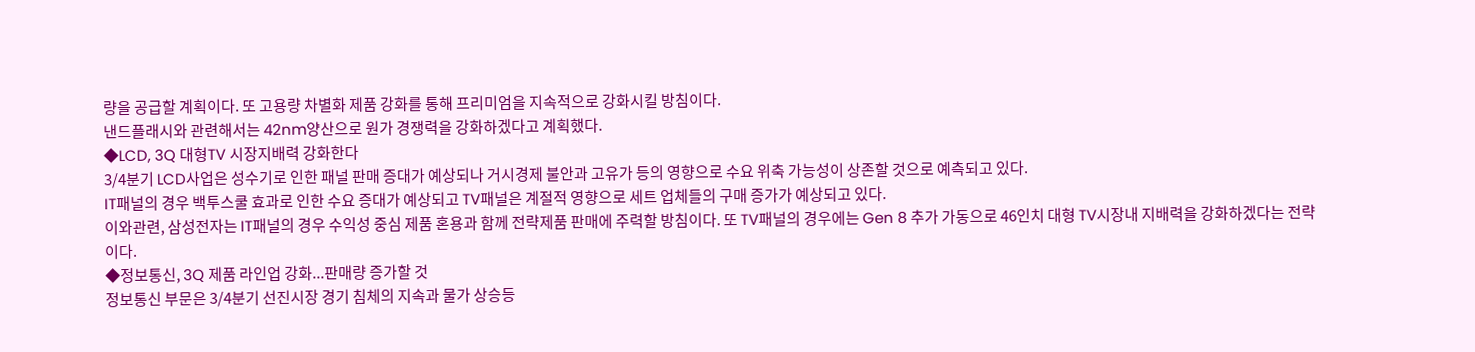량을 공급할 계획이다. 또 고용량 차별화 제품 강화를 통해 프리미엄을 지속적으로 강화시킬 방침이다.
낸드플래시와 관련해서는 42nm양산으로 원가 경쟁력을 강화하겠다고 계획했다.
◆LCD, 3Q 대형TV 시장지배력 강화한다
3/4분기 LCD사업은 성수기로 인한 패널 판매 증대가 예상되나 거시경제 불안과 고유가 등의 영향으로 수요 위축 가능성이 상존할 것으로 예측되고 있다.
IT패널의 경우 백투스쿨 효과로 인한 수요 증대가 예상되고 TV패널은 계절적 영향으로 세트 업체들의 구매 증가가 예상되고 있다.
이와관련, 삼성전자는 IT패널의 경우 수익성 중심 제품 혼용과 함께 전략제품 판매에 주력할 방침이다. 또 TV패널의 경우에는 Gen 8 추가 가동으로 46인치 대형 TV시장내 지배력을 강화하겠다는 전략이다.
◆정보통신, 3Q 제품 라인업 강화...판매량 증가할 것
정보통신 부문은 3/4분기 선진시장 경기 침체의 지속과 물가 상승등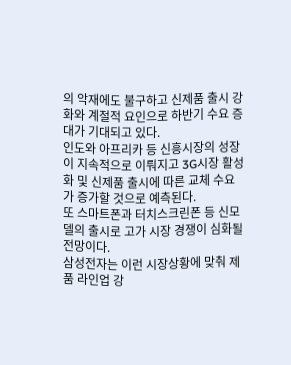의 악재에도 불구하고 신제품 출시 강화와 계절적 요인으로 하반기 수요 증대가 기대되고 있다.
인도와 아프리카 등 신흥시장의 성장이 지속적으로 이뤄지고 3G시장 활성화 및 신제품 출시에 따른 교체 수요가 증가할 것으로 예측된다.
또 스마트폰과 터치스크린폰 등 신모델의 출시로 고가 시장 경쟁이 심화될 전망이다.
삼성전자는 이런 시장상황에 맞춰 제품 라인업 강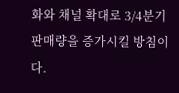화와 채널 확대로 3/4분기 판매량을 증가시킬 방침이다.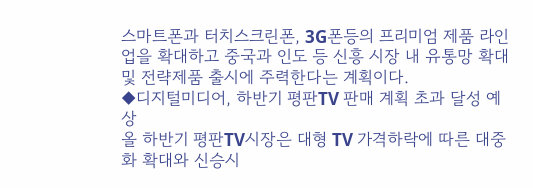스마트폰과 터치스크린폰, 3G폰등의 프리미엄 제품 라인업을 확대하고 중국과 인도 등 신흥 시장 내 유통망 확대및 전략제품 출시에 주력한다는 계획이다.
◆디지털미디어, 하반기 평판TV 판매 계획 초과 달성 예상
올 하반기 평판TV시장은 대형 TV 가격하락에 따른 대중화 확대와 신승시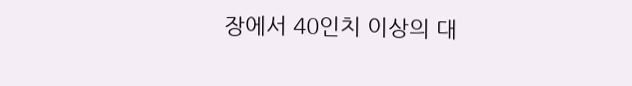장에서 40인치 이상의 대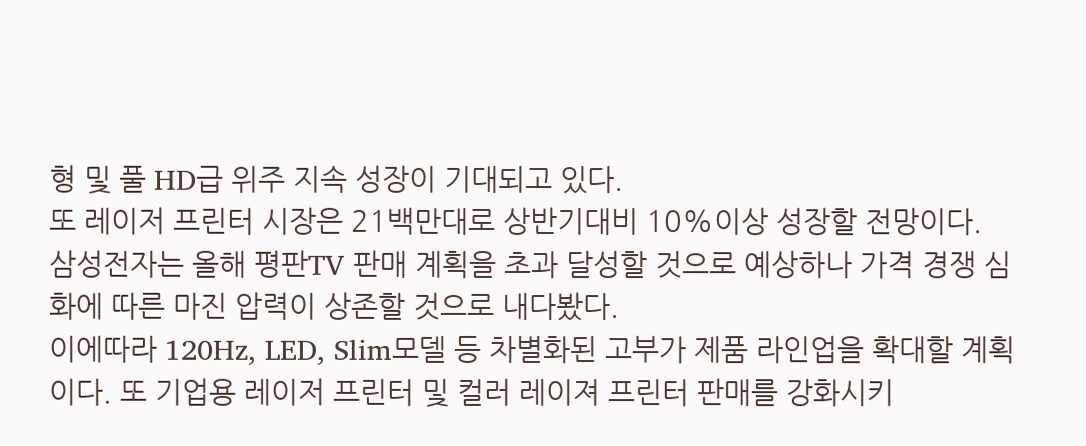형 및 풀 HD급 위주 지속 성장이 기대되고 있다.
또 레이저 프린터 시장은 21백만대로 상반기대비 10%이상 성장할 전망이다.
삼성전자는 올해 평판TV 판매 계획을 초과 달성할 것으로 예상하나 가격 경쟁 심화에 따른 마진 압력이 상존할 것으로 내다봤다.
이에따라 120Hz, LED, Slim모델 등 차별화된 고부가 제품 라인업을 확대할 계획이다. 또 기업용 레이저 프린터 및 컬러 레이져 프린터 판매를 강화시키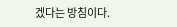겠다는 방침이다.